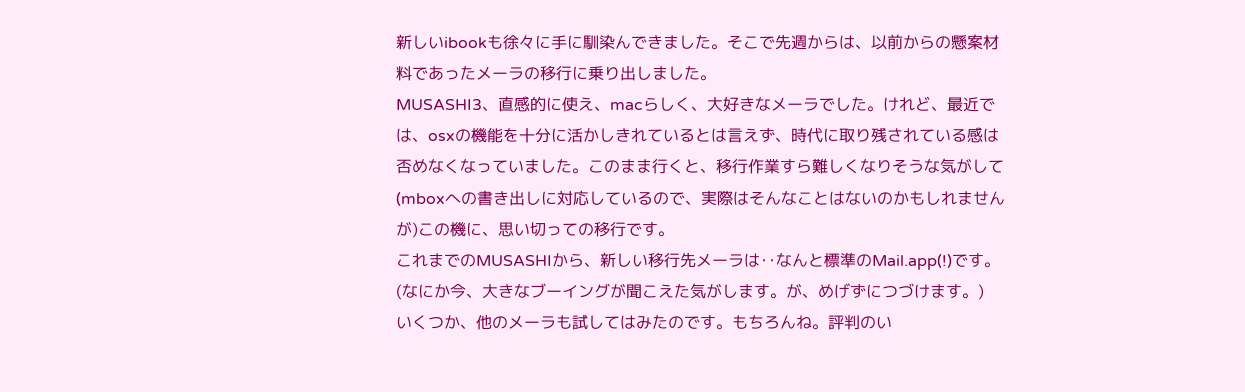新しいibookも徐々に手に馴染んできました。そこで先週からは、以前からの懸案材料であったメーラの移行に乗り出しました。
MUSASHI3、直感的に使え、macらしく、大好きなメーラでした。けれど、最近では、osxの機能を十分に活かしきれているとは言えず、時代に取り残されている感は否めなくなっていました。このまま行くと、移行作業すら難しくなりそうな気がして(mboxへの書き出しに対応しているので、実際はそんなことはないのかもしれませんが)この機に、思い切っての移行です。
これまでのMUSASHIから、新しい移行先メーラは‥なんと標準のMail.app(!)です。(なにか今、大きなブーイングが聞こえた気がします。が、めげずにつづけます。)
いくつか、他のメーラも試してはみたのです。もちろんね。評判のい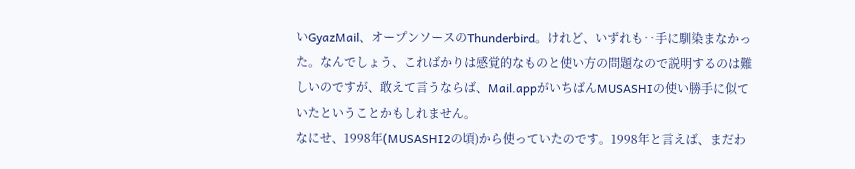いGyazMail、オープンソースのThunderbird。けれど、いずれも‥手に馴染まなかった。なんでしょう、こればかりは感覚的なものと使い方の問題なので説明するのは難しいのですが、敢えて言うならば、Mail.appがいちばんMUSASHIの使い勝手に似ていたということかもしれません。
なにせ、1998年(MUSASHI2の頃)から使っていたのです。1998年と言えば、まだわ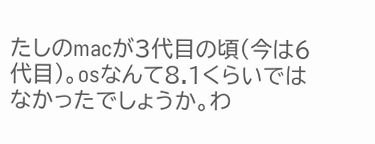たしのmacが3代目の頃(今は6代目)。osなんて8.1くらいではなかったでしょうか。わ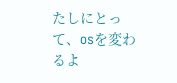たしにとって、osを変わるよ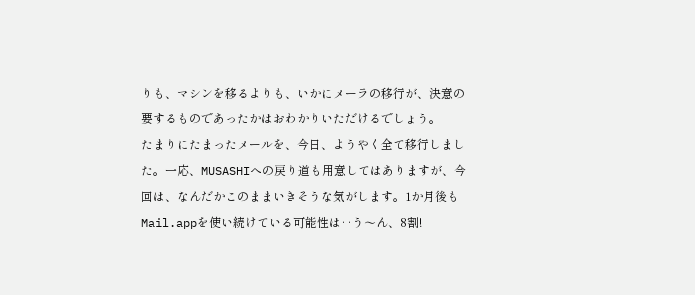りも、マシンを移るよりも、いかにメーラの移行が、決意の要するものであったかはおわかりいただけるでしょう。
たまりにたまったメールを、今日、ようやく全て移行しました。一応、MUSASHIへの戻り道も用意してはありますが、今回は、なんだかこのままいきそうな気がします。1か月後もMail.appを使い続けている可能性は‥う〜ん、8割!